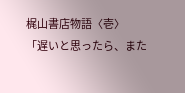梶山書店物語〈壱〉
「遅いと思ったら、また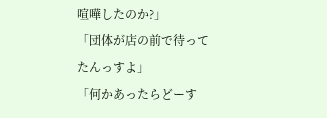喧嘩したのか?」
「団体が店の前で待ってたんっすよ」
「何かあったらどーす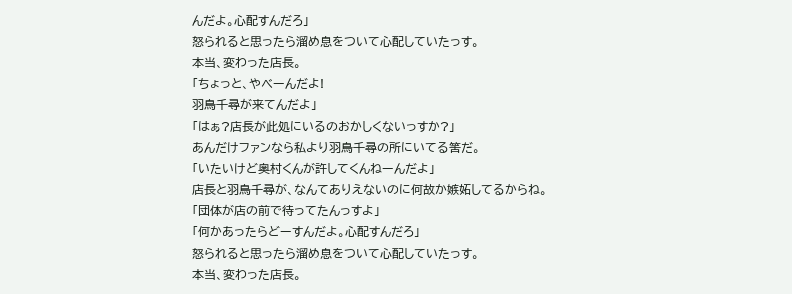んだよ。心配すんだろ」
怒られると思ったら溜め息をついて心配していたっす。
本当、変わった店長。
「ちょっと、やべーんだよ!
羽鳥千尋が来てんだよ」
「はぁ?店長が此処にいるのおかしくないっすか?」
あんだけファンなら私より羽鳥千尋の所にいてる筈だ。
「いたいけど奥村くんが許してくんねーんだよ」
店長と羽鳥千尋が、なんてありえないのに何故か嫉妬してるからね。
「団体が店の前で待ってたんっすよ」
「何かあったらどーすんだよ。心配すんだろ」
怒られると思ったら溜め息をついて心配していたっす。
本当、変わった店長。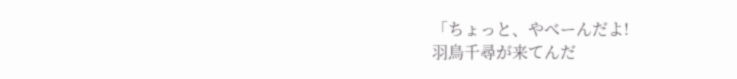「ちょっと、やべーんだよ!
羽鳥千尋が来てんだ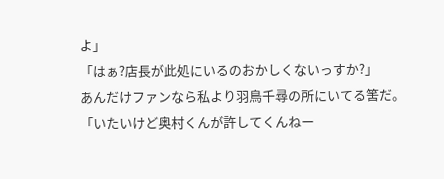よ」
「はぁ?店長が此処にいるのおかしくないっすか?」
あんだけファンなら私より羽鳥千尋の所にいてる筈だ。
「いたいけど奥村くんが許してくんねー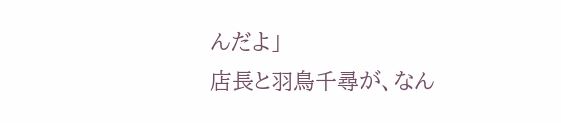んだよ」
店長と羽鳥千尋が、なん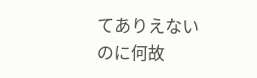てありえないのに何故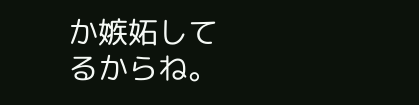か嫉妬してるからね。